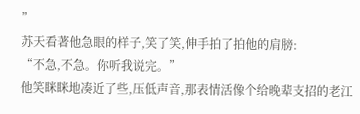”
苏天看著他急眼的样子,笑了笑,伸手拍了拍他的肩膀:
“不急,不急。你听我说完。”
他笑眯眯地凑近了些,压低声音,那表情活像个给晚辈支招的老江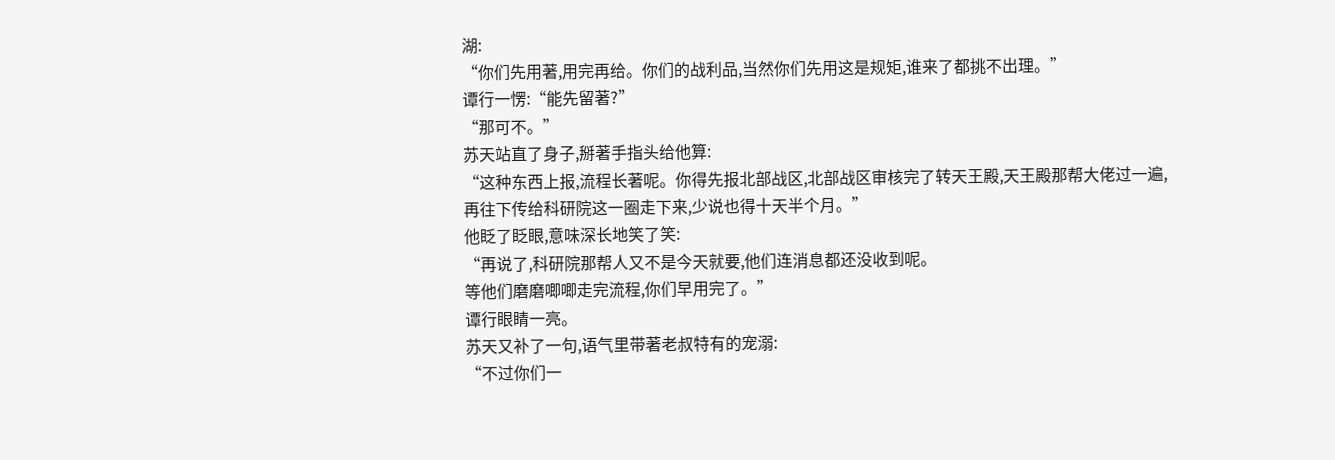湖:
“你们先用著,用完再给。你们的战利品,当然你们先用这是规矩,谁来了都挑不出理。”
谭行一愣:“能先留著?”
“那可不。”
苏天站直了身子,掰著手指头给他算:
“这种东西上报,流程长著呢。你得先报北部战区,北部战区审核完了转天王殿,天王殿那帮大佬过一遍,再往下传给科研院这一圈走下来,少说也得十天半个月。”
他眨了眨眼,意味深长地笑了笑:
“再说了,科研院那帮人又不是今天就要,他们连消息都还没收到呢。
等他们磨磨唧唧走完流程,你们早用完了。”
谭行眼睛一亮。
苏天又补了一句,语气里带著老叔特有的宠溺:
“不过你们一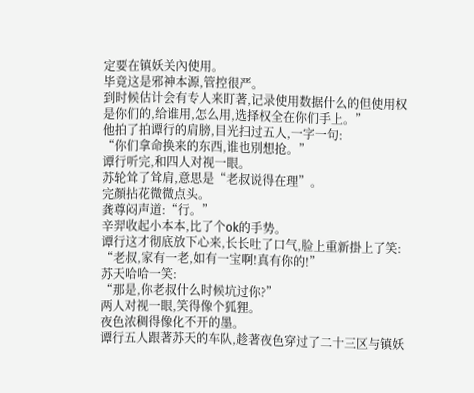定要在镇妖关內使用。
毕竟这是邪神本源,管控很严。
到时候估计会有专人来盯著,记录使用数据什么的但使用权是你们的,给谁用,怎么用,选择权全在你们手上。”
他拍了拍谭行的肩膀,目光扫过五人,一字一句:
“你们拿命换来的东西,谁也別想抢。”
谭行听完,和四人对视一眼。
苏轮耸了耸肩,意思是“老叔说得在理”。
完顏拈花微微点头。
龚尊闷声道:“行。”
辛羿收起小本本,比了个ok的手势。
谭行这才彻底放下心来,长长吐了口气,脸上重新掛上了笑:
“老叔,家有一老,如有一宝啊!真有你的!”
苏天哈哈一笑:
“那是,你老叔什么时候坑过你?”
两人对视一眼,笑得像个狐狸。
夜色浓稠得像化不开的墨。
谭行五人跟著苏天的车队,趁著夜色穿过了二十三区与镇妖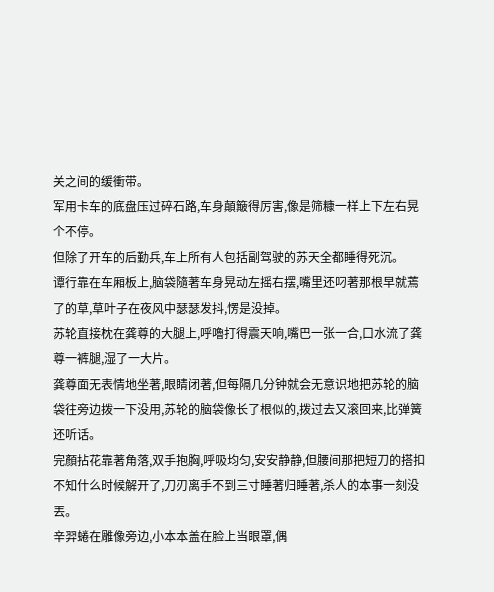关之间的缓衝带。
军用卡车的底盘压过碎石路,车身顛簸得厉害,像是筛糠一样上下左右晃个不停。
但除了开车的后勤兵,车上所有人包括副驾驶的苏天全都睡得死沉。
谭行靠在车厢板上,脑袋隨著车身晃动左摇右摆,嘴里还叼著那根早就蔫了的草,草叶子在夜风中瑟瑟发抖,愣是没掉。
苏轮直接枕在龚尊的大腿上,呼嚕打得震天响,嘴巴一张一合,口水流了龚尊一裤腿,湿了一大片。
龚尊面无表情地坐著,眼睛闭著,但每隔几分钟就会无意识地把苏轮的脑袋往旁边拨一下没用,苏轮的脑袋像长了根似的,拨过去又滚回来,比弹簧还听话。
完顏拈花靠著角落,双手抱胸,呼吸均匀,安安静静,但腰间那把短刀的搭扣不知什么时候解开了,刀刃离手不到三寸睡著归睡著,杀人的本事一刻没丟。
辛羿蜷在雕像旁边,小本本盖在脸上当眼罩,偶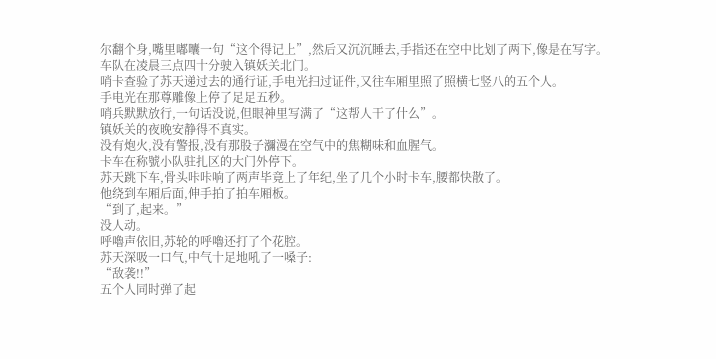尔翻个身,嘴里嘟囔一句“这个得记上”,然后又沉沉睡去,手指还在空中比划了两下,像是在写字。
车队在凌晨三点四十分驶入镇妖关北门。
哨卡查验了苏天递过去的通行证,手电光扫过证件,又往车厢里照了照横七竖八的五个人。
手电光在那尊雕像上停了足足五秒。
哨兵默默放行,一句话没说,但眼神里写满了“这帮人干了什么”。
镇妖关的夜晚安静得不真实。
没有炮火,没有警报,没有那股子瀰漫在空气中的焦糊味和血腥气。
卡车在称號小队驻扎区的大门外停下。
苏天跳下车,骨头咔咔响了两声毕竟上了年纪,坐了几个小时卡车,腰都快散了。
他绕到车厢后面,伸手拍了拍车厢板。
“到了,起来。”
没人动。
呼嚕声依旧,苏轮的呼嚕还打了个花腔。
苏天深吸一口气,中气十足地吼了一嗓子:
“敌袭!!”
五个人同时弹了起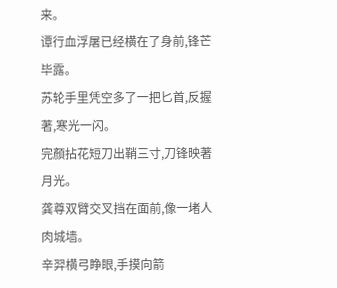来。
谭行血浮屠已经横在了身前,锋芒毕露。
苏轮手里凭空多了一把匕首,反握著,寒光一闪。
完顏拈花短刀出鞘三寸,刀锋映著月光。
龚尊双臂交叉挡在面前,像一堵人肉城墙。
辛羿横弓睁眼,手摸向箭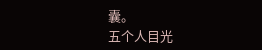囊。
五个人目光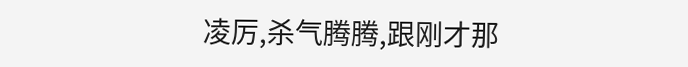凌厉,杀气腾腾,跟刚才那